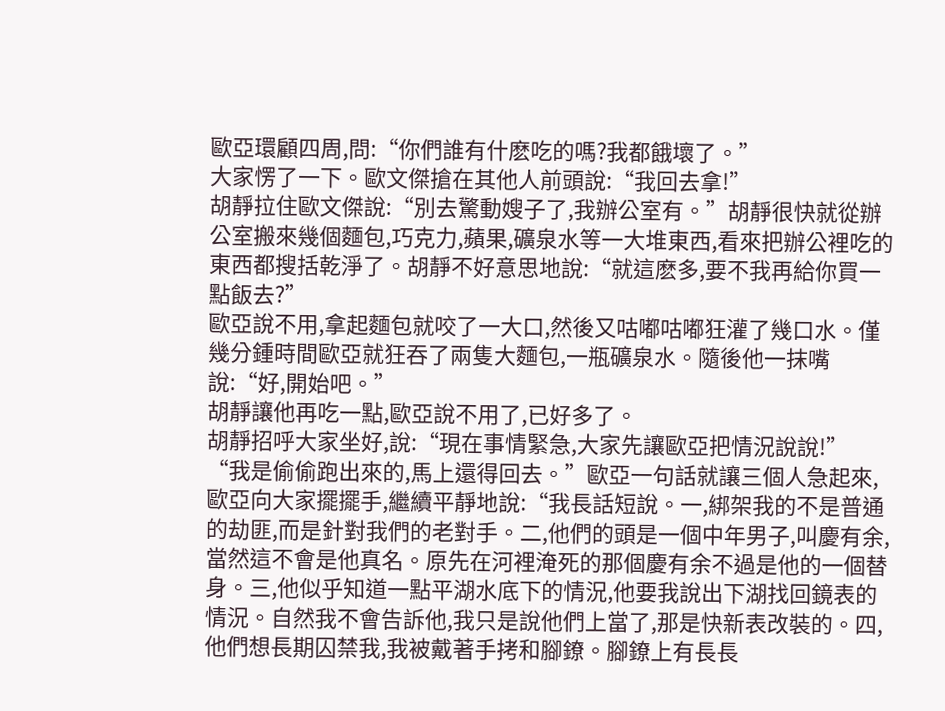歐亞環顧四周,問:“你們誰有什麽吃的嗎?我都餓壞了。”
大家愣了一下。歐文傑搶在其他人前頭說:“我回去拿!”
胡靜拉住歐文傑說:“別去驚動嫂子了,我辦公室有。”胡靜很快就從辦公室搬來幾個麵包,巧克力,蘋果,礦泉水等一大堆東西,看來把辦公裡吃的東西都搜括乾淨了。胡靜不好意思地說:“就這麽多,要不我再給你買一點飯去?”
歐亞說不用,拿起麵包就咬了一大口,然後又咕嘟咕嘟狂灌了幾口水。僅幾分鍾時間歐亞就狂吞了兩隻大麵包,一瓶礦泉水。隨後他一抹嘴說:“好,開始吧。”
胡靜讓他再吃一點,歐亞說不用了,已好多了。
胡靜招呼大家坐好,說:“現在事情緊急,大家先讓歐亞把情況說說!”
“我是偷偷跑出來的,馬上還得回去。”歐亞一句話就讓三個人急起來,歐亞向大家擺擺手,繼續平靜地說:“我長話短說。一,綁架我的不是普通的劫匪,而是針對我們的老對手。二,他們的頭是一個中年男子,叫慶有余,當然這不會是他真名。原先在河裡淹死的那個慶有余不過是他的一個替身。三,他似乎知道一點平湖水底下的情況,他要我說出下湖找回鏡表的情況。自然我不會告訴他,我只是說他們上當了,那是快新表改裝的。四,他們想長期囚禁我,我被戴著手拷和腳鐐。腳鐐上有長長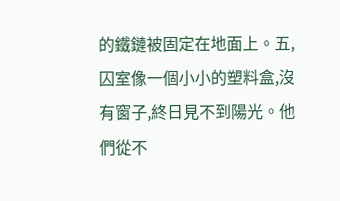的鐵鏈被固定在地面上。五,囚室像一個小小的塑料盒,沒有窗子,終日見不到陽光。他們從不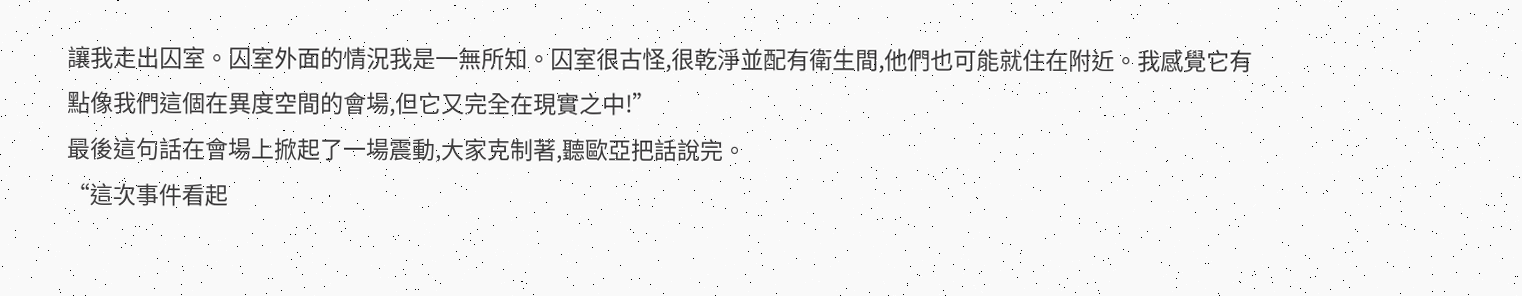讓我走出囚室。囚室外面的情況我是一無所知。囚室很古怪,很乾淨並配有衛生間,他們也可能就住在附近。我感覺它有點像我們這個在異度空間的會場,但它又完全在現實之中!”
最後這句話在會場上掀起了一場震動,大家克制著,聽歐亞把話說完。
“這次事件看起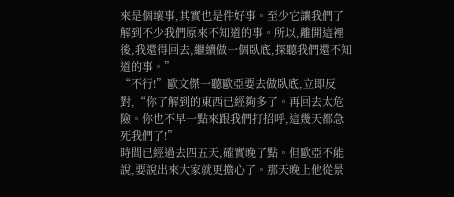來是個壞事,其實也是件好事。至少它讓我們了解到不少我們原來不知道的事。所以,離開這裡後,我還得回去,繼續做一個臥底,探聽我們還不知道的事。”
“不行!”歐文傑一聽歐亞要去做臥底,立即反對,“你了解到的東西已經夠多了。再回去太危險。你也不早一點來跟我們打招呼,這幾天都急死我們了!”
時間已經過去四五天,確實晚了點。但歐亞不能說,要說出來大家就更擔心了。那天晚上他從景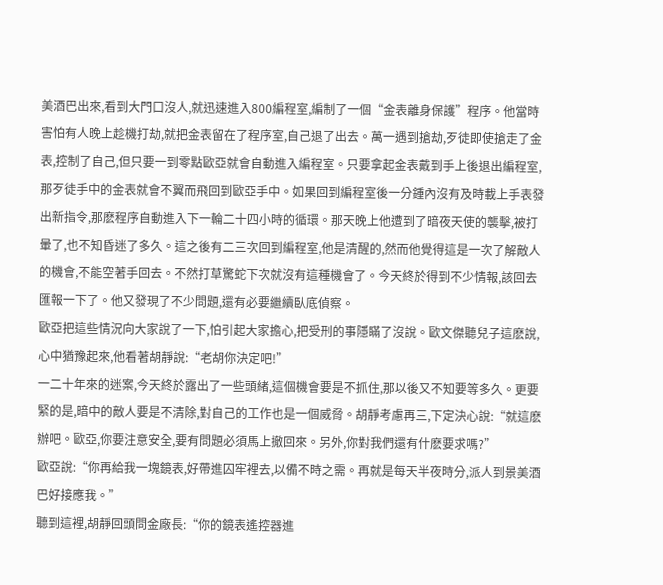美酒巴出來,看到大門口沒人,就迅速進入800編程室,編制了一個“金表離身保護”程序。他當時害怕有人晚上趁機打劫,就把金表留在了程序室,自己退了出去。萬一遇到搶劫,歹徒即使搶走了金表,控制了自己,但只要一到零點歐亞就會自動進入編程室。只要拿起金表戴到手上後退出編程室,那歹徒手中的金表就會不翼而飛回到歐亞手中。如果回到編程室後一分鍾內沒有及時載上手表發出新指令,那麽程序自動進入下一輪二十四小時的循環。那天晚上他遭到了暗夜天使的襲擊,被打暈了,也不知昏迷了多久。這之後有二三次回到編程室,他是清醒的,然而他覺得這是一次了解敵人的機會,不能空著手回去。不然打草驚蛇下次就沒有這種機會了。今天終於得到不少情報,該回去匯報一下了。他又發現了不少問題,還有必要繼續臥底偵察。
歐亞把這些情況向大家說了一下,怕引起大家擔心,把受刑的事隱瞞了沒說。歐文傑聽兒子這麽說,心中猶豫起來,他看著胡靜說:“老胡你決定吧!”
一二十年來的迷案,今天終於露出了一些頭緒,這個機會要是不抓住,那以後又不知要等多久。更要緊的是,暗中的敵人要是不清除,對自己的工作也是一個威脅。胡靜考慮再三,下定決心說:“就這麽辦吧。歐亞,你要注意安全,要有問題必須馬上撤回來。另外,你對我們還有什麽要求嗎?”
歐亞說:“你再給我一塊鏡表,好帶進囚牢裡去,以備不時之需。再就是每天半夜時分,派人到景美酒巴好接應我。”
聽到這裡,胡靜回頭問金廠長:“你的鏡表遙控器進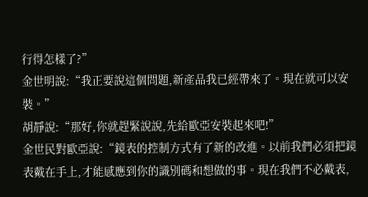行得怎樣了?”
金世明說:“我正要說這個問題,新產品我已經帶來了。現在就可以安裝。”
胡靜說:“那好,你就趕緊說說,先給歐亞安裝起來吧!”
金世民對歐亞說:“鏡表的控制方式有了新的改進。以前我們必須把鏡表戴在手上,才能感應到你的識別碼和想做的事。現在我們不必戴表,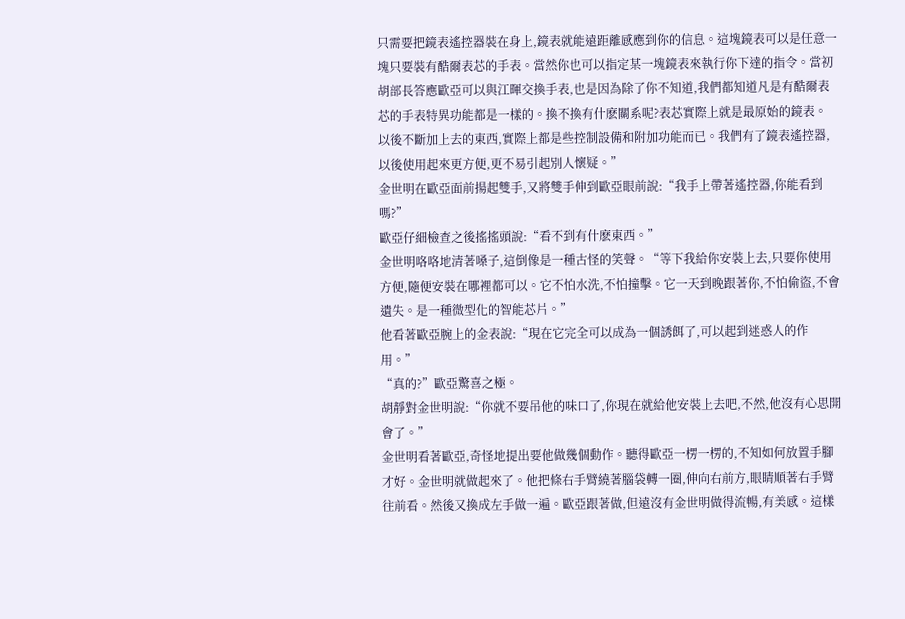只需要把鏡表遙控器裝在身上,鏡表就能遠距離感應到你的信息。這塊鏡表可以是任意一塊只要裝有酷爾表芯的手表。當然你也可以指定某一塊鏡表來執行你下達的指令。當初胡部長答應歐亞可以與江暉交換手表,也是因為除了你不知道,我們都知道凡是有酷爾表芯的手表特異功能都是一樣的。換不換有什麽關系呢?表芯實際上就是最原始的鏡表。以後不斷加上去的東西,實際上都是些控制設備和附加功能而已。我們有了鏡表遙控器,以後使用起來更方便,更不易引起別人懷疑。”
金世明在歐亞面前揚起雙手,又將雙手伸到歐亞眼前說:“我手上帶著遙控器,你能看到嗎?”
歐亞仔細檢查之後搖搖頭說:“看不到有什麽東西。”
金世明咯咯地清著嗓子,這倒像是一種古怪的笑聲。“等下我給你安裝上去,只要你使用方便,隨便安裝在哪裡都可以。它不怕水洗,不怕撞擊。它一天到晚跟著你,不怕偷盜,不會遺失。是一種微型化的智能芯片。”
他看著歐亞腕上的金表說:“現在它完全可以成為一個誘餌了,可以起到迷惑人的作用。”
“真的?”歐亞驚喜之極。
胡靜對金世明說:“你就不要吊他的味口了,你現在就給他安裝上去吧,不然,他沒有心思開會了。”
金世明看著歐亞,奇怪地提出要他做幾個動作。聽得歐亞一楞一楞的,不知如何放置手腳才好。金世明就做起來了。他把條右手臂繞著腦袋轉一圈,伸向右前方,眼睛順著右手臂往前看。然後又換成左手做一遍。歐亞跟著做,但遠沒有金世明做得流暢,有美感。這樣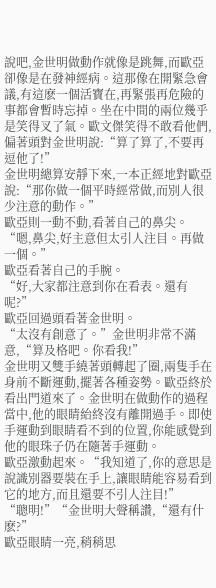說吧,金世明做動作就像是跳舞,而歐亞卻像是在發神經病。這那像在開緊急會議,有這麽一個活寶在,再緊張再危險的事都會暫時忘掉。坐在中間的兩位幾乎是笑得叉了氣。歐文傑笑得不敢看他們,偏著頭對金世明說:“算了算了,不要再逗他了!”
金世明總算安靜下來,一本正經地對歐亞說:“那你做一個平時經常做,而別人很少注意的動作。”
歐亞則一動不動,看著自己的鼻尖。
“嗯,鼻尖,好主意但太引人注目。再做一個。”
歐亞看著自己的手腕。
“好,大家都注意到你在看表。還有呢?”
歐亞回過頭看著金世明。
“太沒有創意了。”金世明非常不滿意,“算及格吧。你看我!”
金世明又雙手繞著頭轉起了圈,兩隻手在身前不斷運動,擺著各種姿勢。歐亞終於看出門道來了。金世明在做動作的過程當中,他的眼睛紿終沒有離開過手。即使手運動到眼睛看不到的位置,你能感覺到他的眼珠子仍在隨著手運動。
歐亞激動起來。“我知道了,你的意思是說識別器要裝在手上,讓眼睛能容易看到它的地方,而且還要不引人注目!”
“聰明!”“金世明大聲稱讚,“還有什麽?”
歐亞眼睛一亮,稍稍思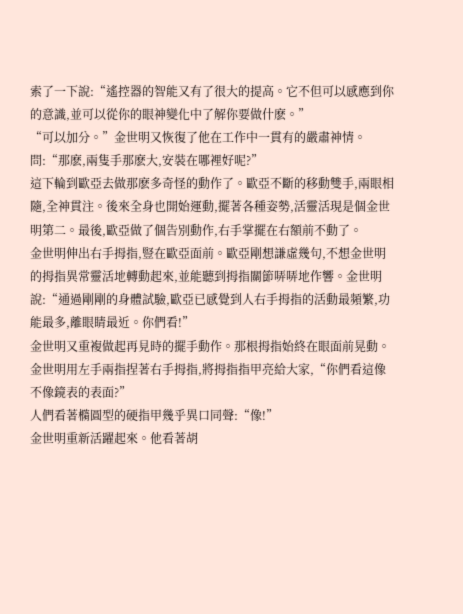索了一下說:“遙控器的智能又有了很大的提高。它不但可以感應到你的意識,並可以從你的眼神變化中了解你要做什麽。”
“可以加分。”金世明又恢復了他在工作中一貫有的嚴肅神情。問:“那麽,兩隻手那麽大,安裝在哪裡好呢?”
這下輪到歐亞去做那麽多奇怪的動作了。歐亞不斷的移動雙手,兩眼相隨,全神貫注。後來全身也開始運動,擺著各種姿勢,活靈活現是個金世明第二。最後,歐亞做了個告別動作,右手掌擺在右額前不動了。
金世明伸出右手拇指,豎在歐亞面前。歐亞剛想謙虛幾句,不想金世明的拇指異常靈活地轉動起來,並能聽到拇指關節哢哢地作響。金世明說:“通過剛剛的身體試驗,歐亞已感覺到人右手拇指的活動最頻繁,功能最多,離眼睛最近。你們看!”
金世明又重複做起再見時的擺手動作。那根拇指始終在眼面前晃動。金世明用左手兩指捏著右手拇指,將拇指指甲亮給大家,“你們看這像不像鏡表的表面?”
人們看著橢圓型的硬指甲幾乎異口同聲:“像!”
金世明重新活躍起來。他看著胡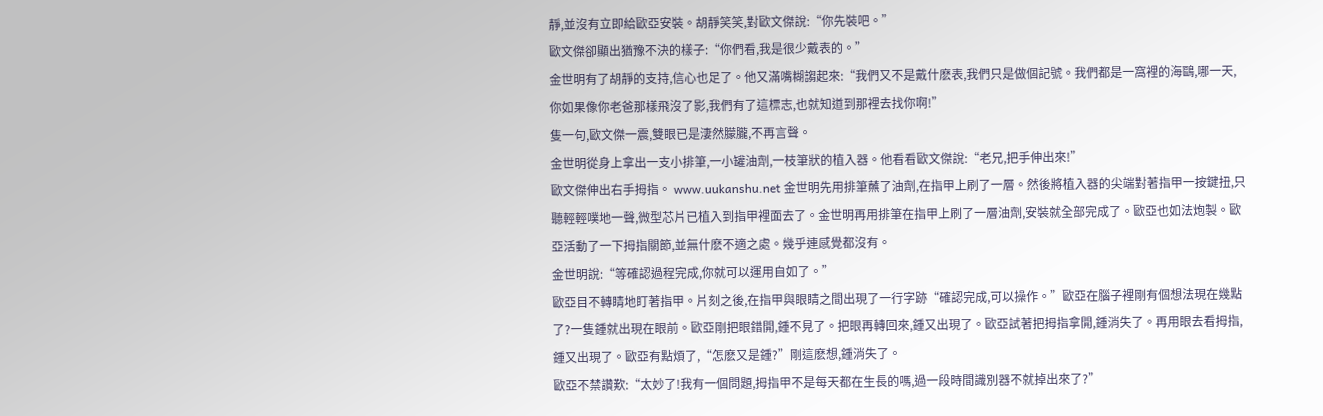靜,並沒有立即給歐亞安裝。胡靜笑笑,對歐文傑說:“你先裝吧。”
歐文傑卻顯出猶豫不決的樣子:“你們看,我是很少戴表的。”
金世明有了胡靜的支持,信心也足了。他又滿嘴糊謅起來:“我們又不是戴什麽表,我們只是做個記號。我們都是一窩裡的海鷗,哪一天,你如果像你老爸那樣飛沒了影,我們有了這標志,也就知道到那裡去找你啊!”
隻一句,歐文傑一震,雙眼已是淒然朦朧,不再言聲。
金世明從身上拿出一支小排筆,一小罐油劑,一枝筆狀的植入器。他看看歐文傑說:“老兄,把手伸出來!”
歐文傑伸出右手拇指。 www.uukanshu.net 金世明先用排筆蘸了油劑,在指甲上刷了一層。然後將植入器的尖端對著指甲一按鍵扭,只聽輕輕噗地一聲,微型芯片已植入到指甲裡面去了。金世明再用排筆在指甲上刷了一層油劑,安裝就全部完成了。歐亞也如法炮製。歐亞活動了一下拇指關節,並無什麽不適之處。幾乎連感覺都沒有。
金世明說:“等確認過程完成,你就可以運用自如了。”
歐亞目不轉睛地盯著指甲。片刻之後,在指甲與眼睛之間出現了一行字跡“確認完成,可以操作。”歐亞在腦子裡剛有個想法現在幾點了?一隻鍾就出現在眼前。歐亞剛把眼錯開,鍾不見了。把眼再轉回來,鍾又出現了。歐亞試著把拇指拿開,鍾消失了。再用眼去看拇指,鍾又出現了。歐亞有點煩了,“怎麽又是鍾?”剛這麽想,鍾消失了。
歐亞不禁讚歎:“太妙了!我有一個問題,拇指甲不是每天都在生長的嗎,過一段時間識別器不就掉出來了?”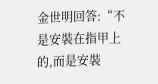金世明回答:“不是安裝在指甲上的,而是安裝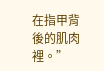在指甲背後的肌肉裡。”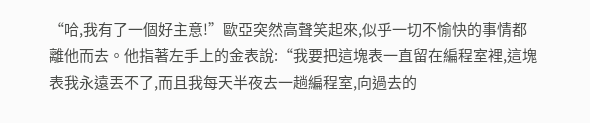“哈,我有了一個好主意!”歐亞突然高聲笑起來,似乎一切不愉快的事情都離他而去。他指著左手上的金表說:“我要把這塊表一直留在編程室裡,這塊表我永遠丟不了,而且我每天半夜去一趟編程室,向過去的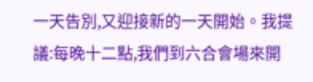一天告別,又迎接新的一天開始。我提議:每晚十二點,我們到六合會場來開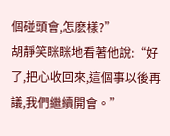個碰頭會,怎麽樣?”
胡靜笑眯眯地看著他說:“好了,把心收回來,這個事以後再議,我們繼續開會。”